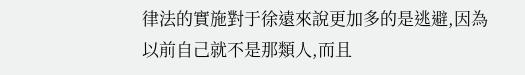律法的實施對于徐遠來說更加多的是逃避,因為以前自己就不是那類人,而且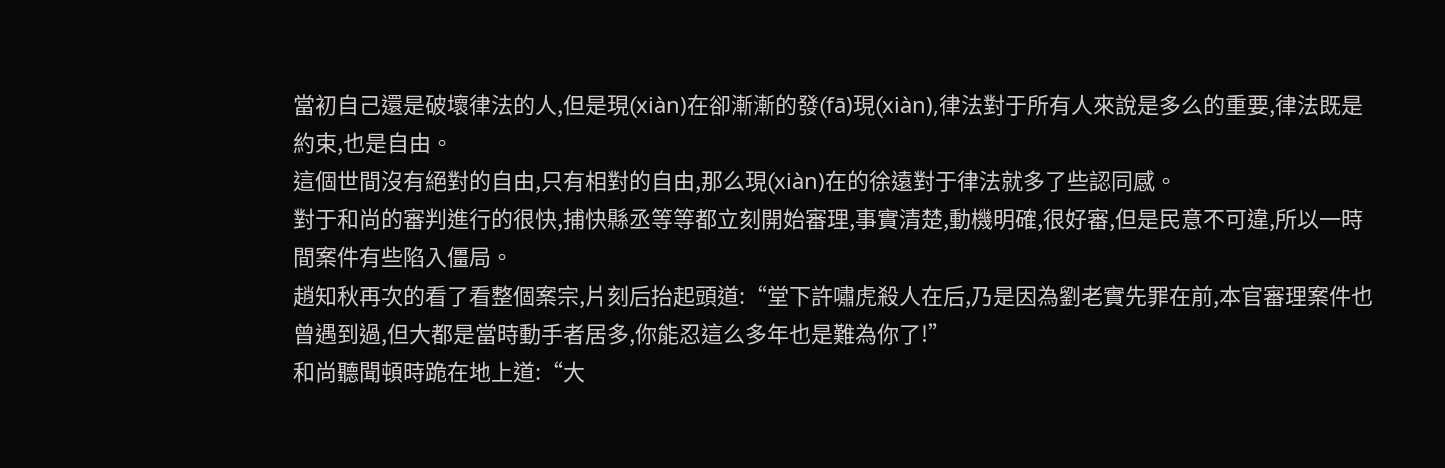當初自己還是破壞律法的人,但是現(xiàn)在卻漸漸的發(fā)現(xiàn),律法對于所有人來說是多么的重要,律法既是約束,也是自由。
這個世間沒有絕對的自由,只有相對的自由,那么現(xiàn)在的徐遠對于律法就多了些認同感。
對于和尚的審判進行的很快,捕快縣丞等等都立刻開始審理,事實清楚,動機明確,很好審,但是民意不可違,所以一時間案件有些陷入僵局。
趙知秋再次的看了看整個案宗,片刻后抬起頭道:“堂下許嘯虎殺人在后,乃是因為劉老實先罪在前,本官審理案件也曾遇到過,但大都是當時動手者居多,你能忍這么多年也是難為你了!”
和尚聽聞頓時跪在地上道:“大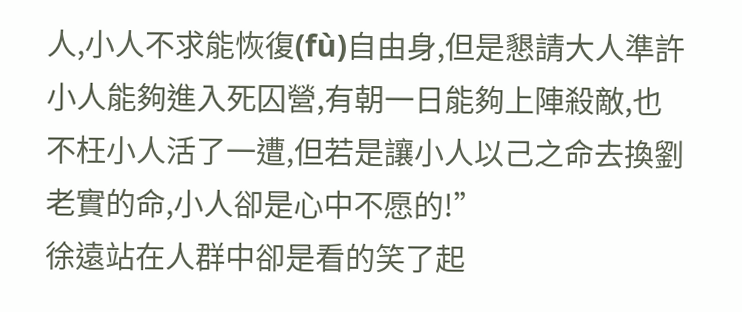人,小人不求能恢復(fù)自由身,但是懇請大人準許小人能夠進入死囚營,有朝一日能夠上陣殺敵,也不枉小人活了一遭,但若是讓小人以己之命去換劉老實的命,小人卻是心中不愿的!”
徐遠站在人群中卻是看的笑了起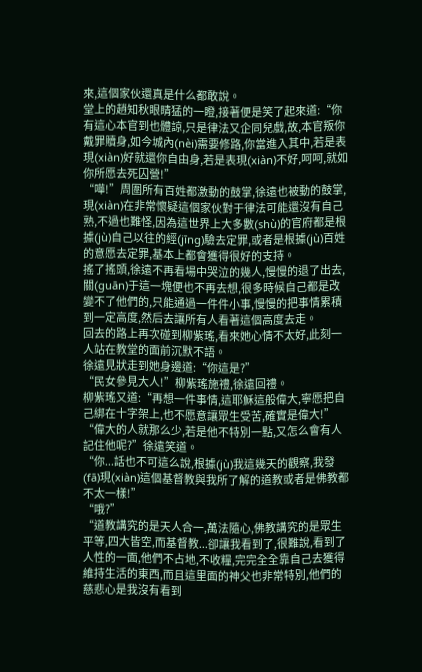來,這個家伙還真是什么都敢說。
堂上的趙知秋眼睛猛的一瞪,接著便是笑了起來道:“你有這心本官到也體諒,只是律法又企同兒戲,故,本官叛你戴罪贖身,如今城內(nèi)需要修路,你當進入其中,若是表現(xiàn)好就還你自由身,若是表現(xiàn)不好,呵呵,就如你所愿去死囚營!”
“嘩!”周圍所有百姓都激動的鼓掌,徐遠也被動的鼓掌,現(xiàn)在非常懷疑這個家伙對于律法可能還沒有自己熟,不過也難怪,因為這世界上大多數(shù)的官府都是根據(jù)自己以往的經(jīng)驗去定罪,或者是根據(jù)百姓的意愿去定罪,基本上都會獲得很好的支持。
搖了搖頭,徐遠不再看場中哭泣的幾人,慢慢的退了出去,關(guān)于這一塊便也不再去想,很多時候自己都是改變不了他們的,只能通過一件件小事,慢慢的把事情累積到一定高度,然后去讓所有人看著這個高度去走。
回去的路上再次碰到柳紫瑤,看來她心情不太好,此刻一人站在教堂的面前沉默不語。
徐遠見狀走到她身邊道:“你這是?”
“民女參見大人!”柳紫瑤施禮,徐遠回禮。
柳紫瑤又道:“再想一件事情,這耶穌這般偉大,寧愿把自己綁在十字架上,也不愿意讓眾生受苦,確實是偉大!”
“偉大的人就那么少,若是他不特別一點,又怎么會有人記住他呢?”徐遠笑道。
“你...話也不可這么說,根據(jù)我這幾天的觀察,我發(fā)現(xiàn)這個基督教與我所了解的道教或者是佛教都不太一樣!”
“哦?”
“道教講究的是天人合一,萬法隨心,佛教講究的是眾生平等,四大皆空,而基督教...卻讓我看到了,很難說,看到了人性的一面,他們不占地,不收糧,完完全全靠自己去獲得維持生活的東西,而且這里面的神父也非常特別,他們的慈悲心是我沒有看到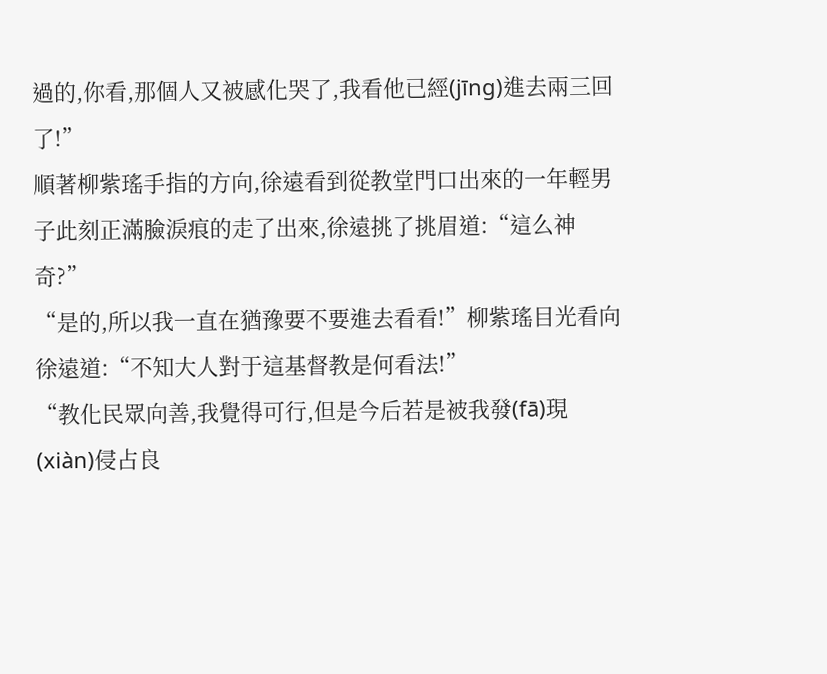過的,你看,那個人又被感化哭了,我看他已經(jīng)進去兩三回了!”
順著柳紫瑤手指的方向,徐遠看到從教堂門口出來的一年輕男子此刻正滿臉淚痕的走了出來,徐遠挑了挑眉道:“這么神奇?”
“是的,所以我一直在猶豫要不要進去看看!”柳紫瑤目光看向徐遠道:“不知大人對于這基督教是何看法!”
“教化民眾向善,我覺得可行,但是今后若是被我發(fā)現(xiàn)侵占良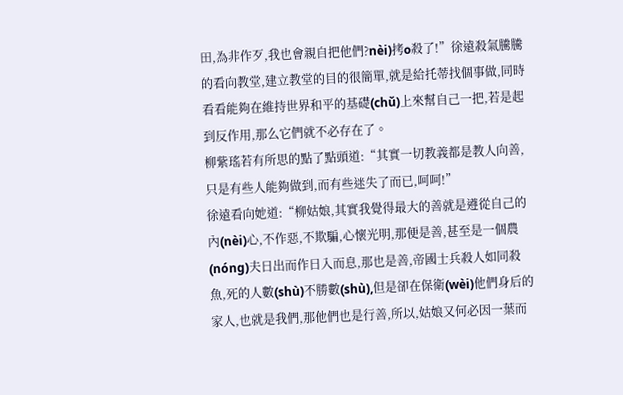田,為非作歹,我也會親自把他們?nèi)拷o殺了!”徐遠殺氣騰騰的看向教堂,建立教堂的目的很簡單,就是給托蒂找個事做,同時看看能夠在維持世界和平的基礎(chǔ)上來幫自己一把,若是起到反作用,那么它們就不必存在了。
柳紫瑤若有所思的點了點頭道:“其實一切教義都是教人向善,只是有些人能夠做到,而有些迷失了而已,呵呵!”
徐遠看向她道:“柳姑娘,其實我覺得最大的善就是遵從自己的內(nèi)心,不作惡,不欺騙,心懷光明,那便是善,甚至是一個農(nóng)夫日出而作日入而息,那也是善,帝國士兵殺人如同殺魚,死的人數(shù)不勝數(shù),但是卻在保衛(wèi)他們身后的家人,也就是我們,那他們也是行善,所以,姑娘又何必因一葉而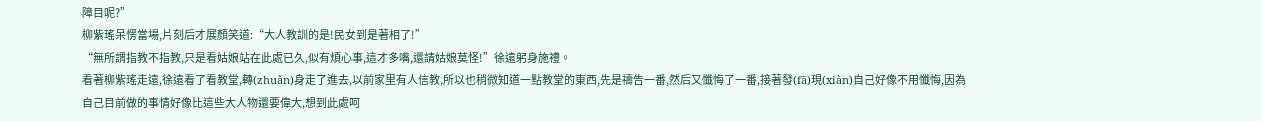障目呢?”
柳紫瑤呆愣當場,片刻后才展顏笑道:“大人教訓的是!民女到是著相了!”
“無所謂指教不指教,只是看姑娘站在此處已久,似有煩心事,這才多嘴,還請姑娘莫怪!”徐遠躬身施禮。
看著柳紫瑤走遠,徐遠看了看教堂,轉(zhuǎn)身走了進去,以前家里有人信教,所以也稍微知道一點教堂的東西,先是禱告一番,然后又懺悔了一番,接著發(fā)現(xiàn)自己好像不用懺悔,因為自己目前做的事情好像比這些大人物還要偉大,想到此處呵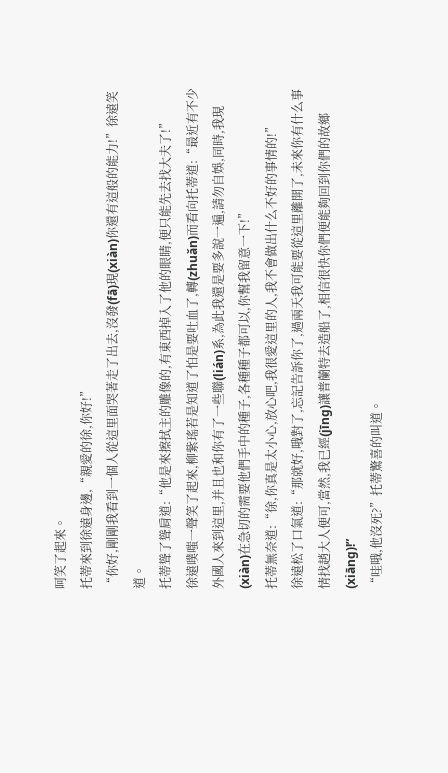呵笑了起來。
托蒂來到徐遠身邊,“親愛的徐,你好!”
“你好,剛剛我看到一個人從這里面哭著走了出去,沒發(fā)現(xiàn)你還有這般的能力!”徐遠笑道。
托蒂聳了聳肩道:“他是來擦拭主的雕像的,有東西掉入了他的眼睛,便只能先去找大夫了!”
徐遠噗嗤一聲笑了起來,柳紫瑤若是知道了怕是要吐血了,轉(zhuǎn)而看向托蒂道:“最近有不少外國人來到這里,并且也和你有了一些聯(lián)系,為此我還是要多說一遍,請勿自娛,同時,我現(xiàn)在急切的需要他們手中的種子,各種種子都可以,你幫我留意一下!”
托蒂無奈道:“徐,你真是太小心,放心吧,我很愛這里的人,我不會做出什么不好的事情的!”
徐遠松了口氣道:“那就好,哦對了,忘記告訴你了,過兩天我可能要從這里離開了,未來你有什么事情找趙大人便可,當然,我已經(jīng)讓普蘭特去造船了,相信很快你們便能夠回到你們的故鄉(xiāng)!”
“哇哦,他沒死?”托蒂驚喜的叫道。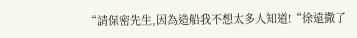“請保密先生,因為造船我不想太多人知道!“徐遠撒了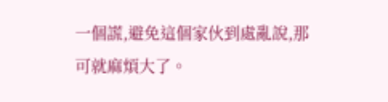一個謊,避免這個家伙到處亂說,那可就麻煩大了。